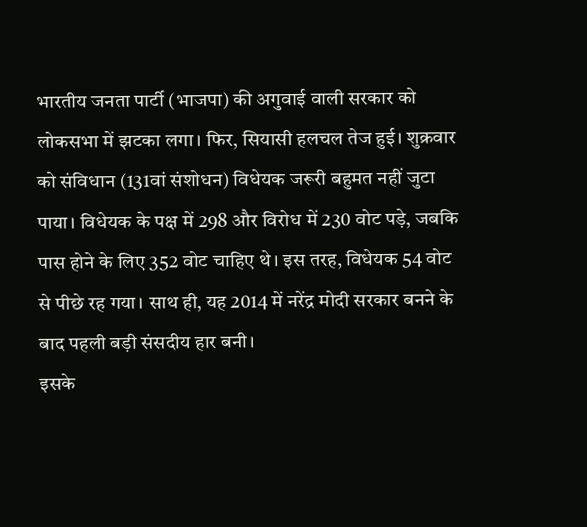भारतीय जनता पार्टी (भाजपा) की अगुवाई वाली सरकार को लोकसभा में झटका लगा। फिर, सियासी हलचल तेज हुई। शुक्रवार को संविधान (131वां संशोधन) विधेयक जरूरी बहुमत नहीं जुटा पाया। विधेयक के पक्ष में 298 और विरोध में 230 वोट पड़े, जबकि पास होने के लिए 352 वोट चाहिए थे। इस तरह, विधेयक 54 वोट से पीछे रह गया। साथ ही, यह 2014 में नरेंद्र मोदी सरकार बनने के बाद पहली बड़ी संसदीय हार बनी।
इसके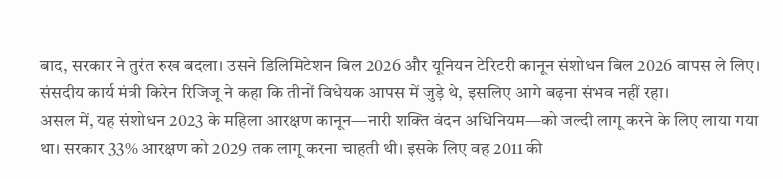बाद, सरकार ने तुरंत रुख बदला। उसने डिलिमिटेशन बिल 2026 और यूनियन टेरिटरी कानून संशोधन बिल 2026 वापस ले लिए। संसदीय कार्य मंत्री किरेन रिजिजू ने कहा कि तीनों विधेयक आपस में जुड़े थे, इसलिए आगे बढ़ना संभव नहीं रहा।
असल में, यह संशोधन 2023 के महिला आरक्षण कानून—नारी शक्ति वंदन अधिनियम—को जल्दी लागू करने के लिए लाया गया था। सरकार 33% आरक्षण को 2029 तक लागू करना चाहती थी। इसके लिए वह 2011 की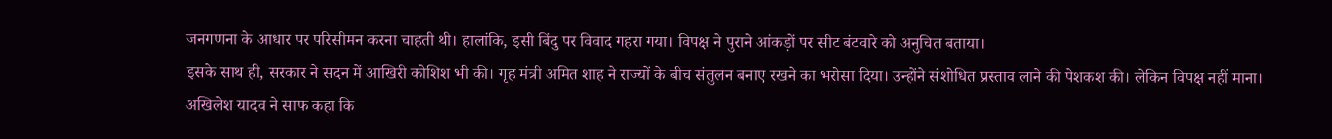जनगणना के आधार पर परिसीमन करना चाहती थी। हालांकि, इसी बिंदु पर विवाद गहरा गया। विपक्ष ने पुराने आंकड़ों पर सीट बंटवारे को अनुचित बताया।
इसके साथ ही, सरकार ने सदन में आखिरी कोशिश भी की। गृह मंत्री अमित शाह ने राज्यों के बीच संतुलन बनाए रखने का भरोसा दिया। उन्होंने संशोधित प्रस्ताव लाने की पेशकश की। लेकिन विपक्ष नहीं माना। अखिलेश यादव ने साफ कहा कि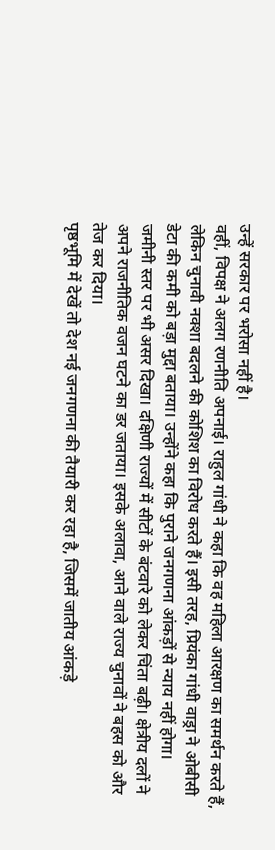उन्हें सरकार पर भरोसा नहीं है।
वहीं, विपक्ष ने अलग रणनीति अपनाई। राहुल गांधी ने कहा कि वह महिला आरक्षण का समर्थन करते हैं, लेकिन चुनावी नक्शा बदलने की कोशिश का विरोध करते हैं। इसी तरह, प्रियंका गांधी वाड्रा ने ओबीसी डेटा की कमी को बड़ा मुद्दा बताया। उन्होंने कहा कि पुराने जनगणना आंकड़ों से न्याय नहीं होगा।
जमीनी स्तर पर भी असर दिखा। दक्षिणी राज्यों में सीटों के बंटवारे को लेकर चिंता बढ़ी। क्षेत्रीय दलों ने अपने राजनीतिक वजन घटने का डर जताया। इसके अलावा, आने वाले राज्य चुनावों ने बहस को और तेज कर दिया।
पृष्ठभूमि में देखें तो देश नई जनगणना की तैयारी कर रहा है, जिसमें जातीय आंकड़े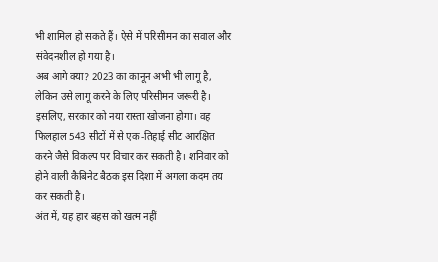भी शामिल हो सकते हैं। ऐसे में परिसीमन का सवाल और संवेदनशील हो गया है।
अब आगे क्या? 2023 का कानून अभी भी लागू है, लेकिन उसे लागू करने के लिए परिसीमन जरूरी है। इसलिए, सरकार को नया रास्ता खोजना होगा। वह फिलहाल 543 सीटों में से एक-तिहाई सीट आरक्षित करने जैसे विकल्प पर विचार कर सकती है। शनिवार को होने वाली कैबिनेट बैठक इस दिशा में अगला कदम तय कर सकती है।
अंत में, यह हार बहस को खत्म नहीं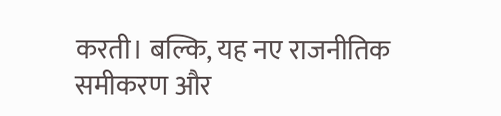करती। बल्कि, यह नए राजनीतिक समीकरण और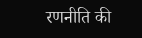रणनीति की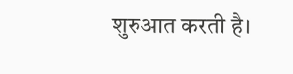शुरुआत करती है।